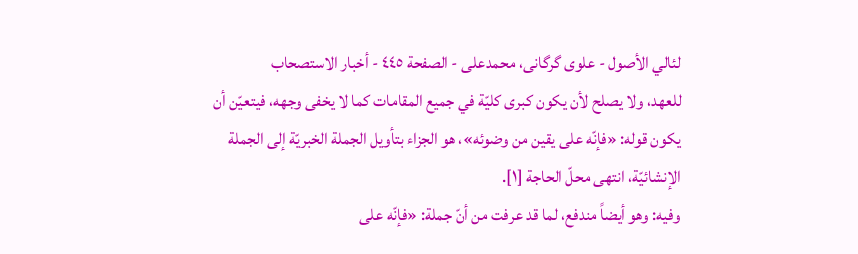لئالي الأصول - علوی گرگانی، محمدعلی - الصفحة ٤٤٥ - أخبار الاستصحاب
للعهد، ولا يصلح لأن يكون كبرى كليّة في جميع المقامات كما لا يخفى وجهه، فيتعيّن أن يكون قوله: «فإنّه على يقين من وضوئه»، هو الجزاء بتأويل الجملة الخبريّة إلى الجملة الإنشائيّة، انتهى محلّ الحاجة [١].
وفيه: وهو أيضاً مندفع، لما قد عرفت من أنّ جملة: «فإنّه على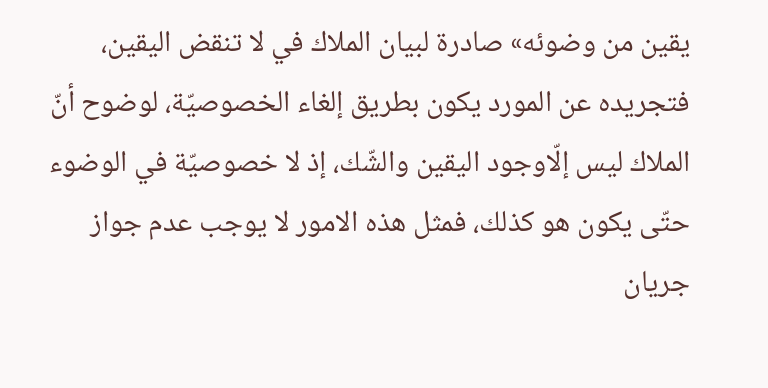يقين من وضوئه» صادرة لبيان الملاك في لا تنقض اليقين، فتجريده عن المورد يكون بطريق إلغاء الخصوصيّة، لوضوح أنّ الملاك ليس إلّاوجود اليقين والشّك، إذ لا خصوصيّة في الوضوء حتّى يكون هو كذلك، فمثل هذه الامور لا يوجب عدم جواز جريان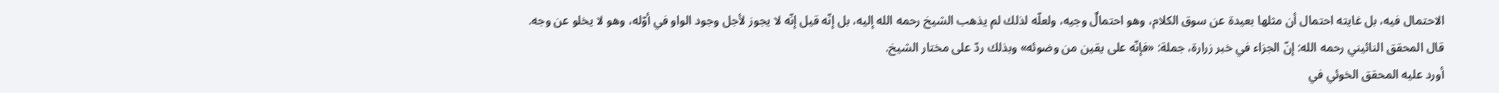الاحتمال فيه، بل غايته احتمال أن مثلها بعيدة عن سوق الكلام، وهو احتمالٌ وجيه، ولعلّه لذلك لم يذهب الشيخ رحمه الله إليه، بل إنّه قيل إنّه لا يجوز لأجل وجود الواو في أوّله، وهو لا يخلو عن وجه.
قال المحقق النائيني رحمه الله: إنّ الجزاء في خبر زرارة، جملة: «فإنّه على يقين من وضوئه» وبذلك ردّ على مختار الشيخ.
أورد عليه المحقق الخوئي في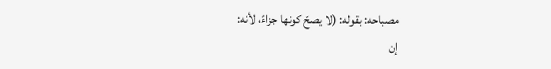مصباحه: بقوله: (لا يصحّ كونها جزاءً، لأنه:
إن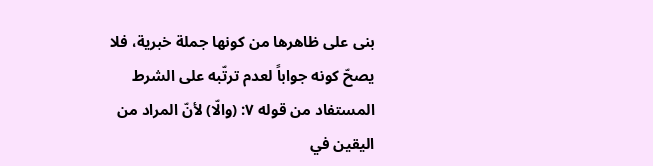بنى على ظاهرها من كونها جملة خبرية، فلا يصحّ كونه جواباً لعدم ترتّبه على الشرط المستفاد من قوله ٧: (والّا) لأنّ المراد من اليقين في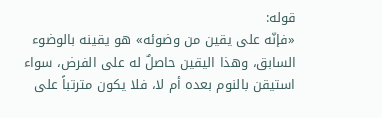قوله:
«فإنّه على يقين من وضوئه» هو يقينه بالوضوء السابق، وهذا اليقين حاصلٌ له على الفرض، سواء استيقن بالنوم بعده أم لا، فلا يكون مترتباً على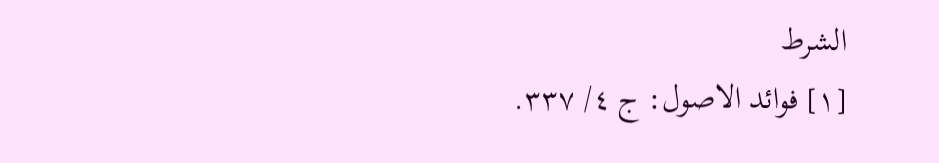الشرط
[١] فوائد الاصول: ج ٤/ ٣٣٧.